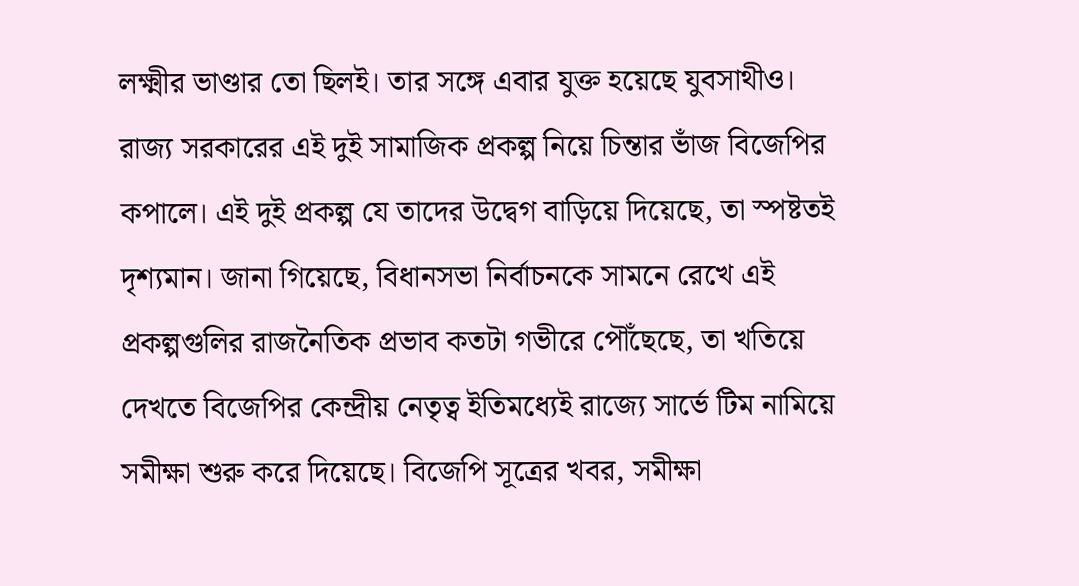লক্ষ্মীর ভাণ্ডার তো ছিলই। তার সঙ্গে এবার যুক্ত হয়েছে যুবসাথীও। রাজ্য সরকারের এই দুই সামাজিক প্রকল্প নিয়ে চিন্তার ভাঁজ বিজেপির কপালে। এই দুই প্রকল্প যে তাদের উদ্বেগ বাড়িয়ে দিয়েছে, তা স্পষ্টতই দৃশ্যমান। জানা গিয়েছে, বিধানসভা নির্বাচনকে সামনে রেখে এই প্রকল্পগুলির রাজনৈতিক প্রভাব কতটা গভীরে পৌঁছেছে, তা খতিয়ে দেখতে বিজেপির কেন্দ্রীয় নেতৃত্ব ইতিমধ্যেই রাজ্যে সার্ভে টিম নামিয়ে সমীক্ষা শুরু করে দিয়েছে। বিজেপি সূত্রের খবর, সমীক্ষা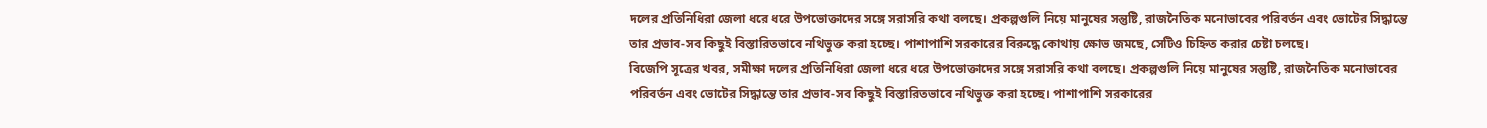দলের প্রতিনিধিরা জেলা ধরে ধরে উপভোক্তাদের সঙ্গে সরাসরি কথা বলছে। প্রকল্পগুলি নিয়ে মানুষের সন্তুষ্টি, রাজনৈতিক মনোভাবের পরিবর্তন এবং ভোটের সিদ্ধান্তে তার প্রভাব-সব কিছুই বিস্তারিতভাবে নথিভুক্ত করা হচ্ছে। পাশাপাশি সরকারের বিরুদ্ধে কোথায় ক্ষোভ জমছে, সেটিও চিহ্নিত করার চেষ্টা চলছে।
বিজেপি সূত্রের খবর, সমীক্ষা দলের প্রতিনিধিরা জেলা ধরে ধরে উপভোক্তাদের সঙ্গে সরাসরি কথা বলছে। প্রকল্পগুলি নিয়ে মানুষের সন্তুষ্টি, রাজনৈতিক মনোভাবের পরিবর্তন এবং ভোটের সিদ্ধান্তে তার প্রভাব-সব কিছুই বিস্তারিতভাবে নথিভুক্ত করা হচ্ছে। পাশাপাশি সরকারের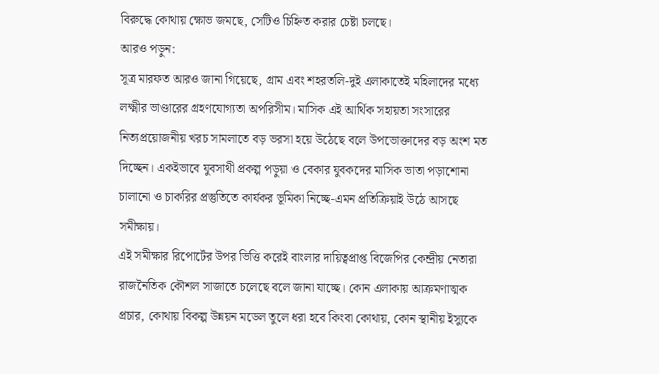বিরুদ্ধে কোথায় ক্ষোভ জমছে, সেটিও চিহ্নিত করার চেষ্টা চলছে।
আরও পড়ুন:
সূত্র মারফত আরও জানা গিয়েছে, গ্রাম এবং শহরতলি-দুই এলাকাতেই মহিলাদের মধ্যে লক্ষ্মীর ভাণ্ডারের গ্রহণযোগ্যতা অপরিসীম। মাসিক এই আর্থিক সহায়তা সংসারের নিত্যপ্রয়োজনীয় খরচ সামলাতে বড় ভরসা হয়ে উঠেছে বলে উপভোক্তাদের বড় অংশ মত দিচ্ছেন। একইভাবে যুবসাথী প্রকল্প পড়ুয়া ও বেকার যুবকদের মাসিক ভাতা পড়াশোনা চালানো ও চাকরির প্রস্তুতিতে কার্যকর ভূমিকা নিচ্ছে-এমন প্রতিক্রিয়াই উঠে আসছে সমীক্ষায়।
এই সমীক্ষার রিপোর্টের উপর ভিত্তি করেই বাংলার দায়িত্বপ্রাপ্ত বিজেপির কেন্দ্রীয় নেতারা রাজনৈতিক কৌশল সাজাতে চলেছে বলে জানা যাচ্ছে। কোন এলাকায় আক্রমণাত্মক প্রচার, কোথায় বিকল্প উন্নয়ন মডেল তুলে ধরা হবে কিংবা কোথায়, কোন স্থানীয় ইস্যুকে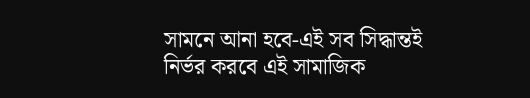সামনে আনা হবে-এই সব সিদ্ধান্তই নির্ভর করবে এই সামাজিক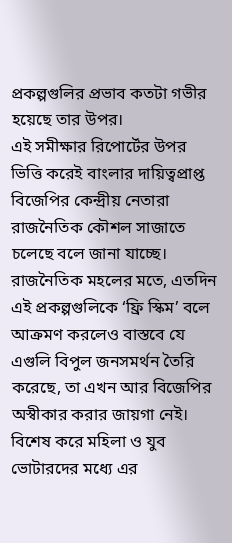প্রকল্পগুলির প্রভাব কতটা গভীর হয়েছে তার উপর।
এই সমীক্ষার রিপোর্টের উপর ভিত্তি করেই বাংলার দায়িত্বপ্রাপ্ত বিজেপির কেন্দ্রীয় নেতারা রাজনৈতিক কৌশল সাজাতে চলেছে বলে জানা যাচ্ছে।
রাজনৈতিক মহলের মতে, এতদিন এই প্রকল্পগুলিকে ‘ফ্রি স্কিম’ বলে আক্রমণ করলেও বাস্তবে যে এগুলি বিপুল জনসমর্থন তৈরি করেছে, তা এখন আর বিজেপির অস্বীকার করার জায়গা নেই। বিশেষ করে মহিলা ও যুব ভোটারদের মধ্যে এর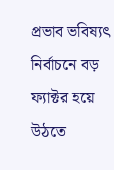প্রভাব ভবিষ্যৎ নির্বাচনে বড় ফ্যাক্টর হয়ে উঠতে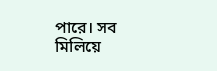পারে। সব মিলিয়ে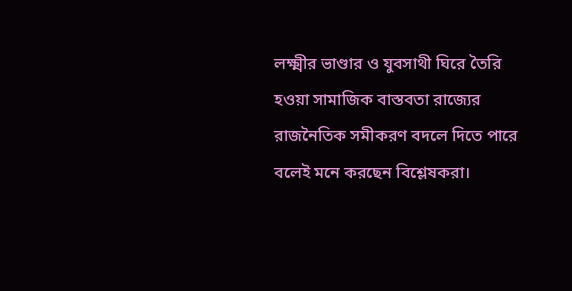লক্ষ্মীর ভাণ্ডার ও যুবসাথী ঘিরে তৈরি হওয়া সামাজিক বাস্তবতা রাজ্যের রাজনৈতিক সমীকরণ বদলে দিতে পারে বলেই মনে করছেন বিশ্লেষকরা।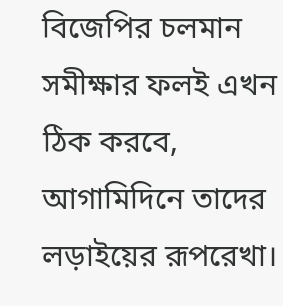বিজেপির চলমান সমীক্ষার ফলই এখন ঠিক করবে, আগামিদিনে তাদের লড়াইয়ের রূপরেখা।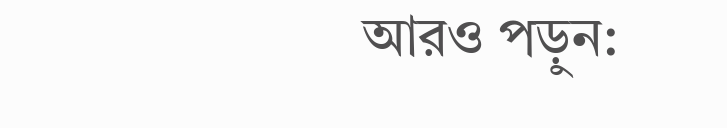আরও পড়ুন: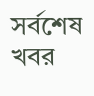সর্বশেষ খবর